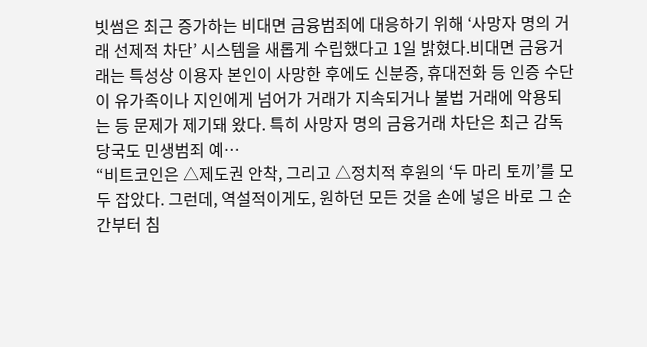빗썸은 최근 증가하는 비대면 금융범죄에 대응하기 위해 ‘사망자 명의 거래 선제적 차단’ 시스템을 새롭게 수립했다고 1일 밝혔다.비대면 금융거래는 특성상 이용자 본인이 사망한 후에도 신분증, 휴대전화 등 인증 수단이 유가족이나 지인에게 넘어가 거래가 지속되거나 불법 거래에 악용되는 등 문제가 제기돼 왔다. 특히 사망자 명의 금융거래 차단은 최근 감독당국도 민생범죄 예…
“비트코인은 △제도권 안착, 그리고 △정치적 후원의 ‘두 마리 토끼’를 모두 잡았다. 그런데, 역설적이게도, 원하던 모든 것을 손에 넣은 바로 그 순간부터 침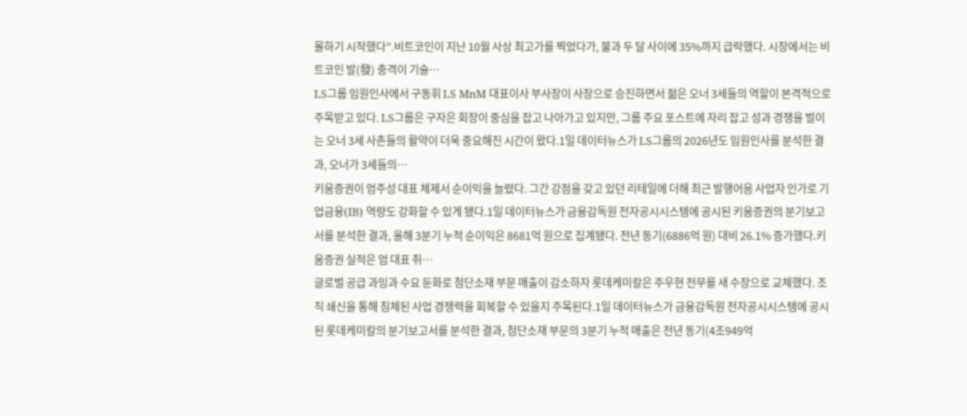몰하기 시작했다”.비트코인이 지난 10월 사상 최고가를 찍었다가, 불과 두 달 사이에 35%까지 급락했다. 시장에서는 비트코인 발(發) 충격이 기술…
LS그룹 임원인사에서 구동휘 LS MnM 대표이사 부사장이 사장으로 승진하면서 젊은 오너 3세들의 역할이 본격적으로 주목받고 있다. LS그룹은 구자은 회장이 중심을 잡고 나아가고 있지만, 그룹 주요 포스트에 자리 잡고 성과 경쟁을 벌이는 오너 3세 사촌들의 활약이 더욱 중요해진 시간이 왔다.1일 데이터뉴스가 LS그룹의 2026년도 임원인사를 분석한 결과, 오너가 3세들의…
키움증권이 엄주성 대표 체제서 순이익을 늘렸다. 그간 강점을 갖고 있던 리테일에 더해 최근 발행어음 사업자 인가로 기업금융(IB) 역량도 강화할 수 있게 됐다.1일 데이터뉴스가 금융감독원 전자공시시스템에 공시된 키움증권의 분기보고서를 분석한 결과, 올해 3분기 누적 순이익은 8681억 원으로 집계됐다. 전년 동기(6886억 원) 대비 26.1% 증가했다.키움증권 실적은 엄 대표 취…
글로벌 공급 과잉과 수요 둔화로 첨단소재 부문 매출이 감소하자 롯데케미칼은 주우현 전무를 새 수장으로 교체했다. 조직 쇄신을 통해 침체된 사업 경쟁력을 회복할 수 있을지 주목된다.1일 데이터뉴스가 금융감독원 전자공시시스템에 공시된 롯데케미칼의 분기보고서를 분석한 결과, 첨단소재 부문의 3분기 누적 매출은 전년 동기(4조949억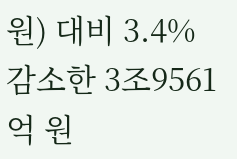원) 대비 3.4% 감소한 3조9561억 원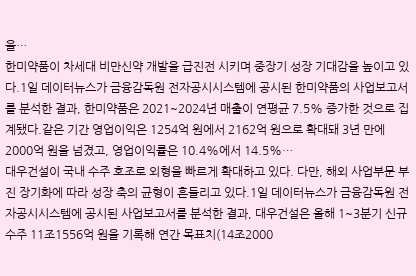을…
한미약품이 차세대 비만신약 개발을 급진전 시키며 중장기 성장 기대감을 높이고 있다.1일 데이터뉴스가 금융감독원 전자공시시스템에 공시된 한미약품의 사업보고서를 분석한 결과, 한미약품은 2021~2024년 매출이 연평균 7.5% 증가한 것으로 집계됐다.같은 기간 영업이익은 1254억 원에서 2162억 원으로 확대돼 3년 만에 2000억 원을 넘겼고, 영업이익률은 10.4%에서 14.5%…
대우건설이 국내 수주 호조로 외형을 빠르게 확대하고 있다. 다만, 해외 사업부문 부진 장기화에 따라 성장 축의 균형이 흔들리고 있다.1일 데이터뉴스가 금융감독원 전자공시시스템에 공시된 사업보고서를 분석한 결과, 대우건설은 올해 1~3분기 신규 수주 11조1556억 원을 기록해 연간 목표치(14조2000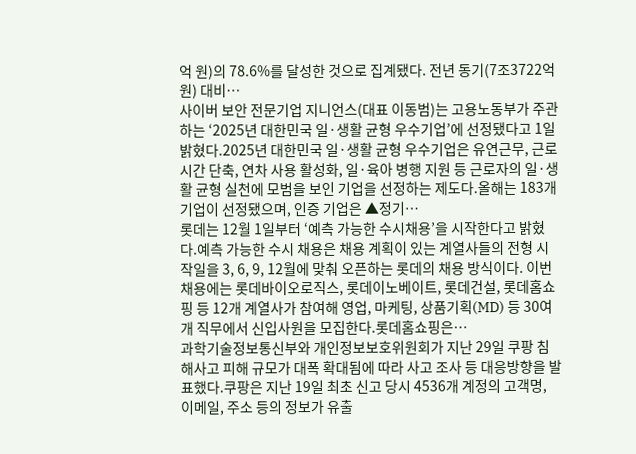억 원)의 78.6%를 달성한 것으로 집계됐다. 전년 동기(7조3722억 원) 대비…
사이버 보안 전문기업 지니언스(대표 이동범)는 고용노동부가 주관하는 ‘2025년 대한민국 일·생활 균형 우수기업’에 선정됐다고 1일 밝혔다.2025년 대한민국 일·생활 균형 우수기업은 유연근무, 근로시간 단축, 연차 사용 활성화, 일·육아 병행 지원 등 근로자의 일·생활 균형 실천에 모범을 보인 기업을 선정하는 제도다.올해는 183개 기업이 선정됐으며, 인증 기업은 ▲정기…
롯데는 12월 1일부터 ‘예측 가능한 수시채용’을 시작한다고 밝혔다.예측 가능한 수시 채용은 채용 계획이 있는 계열사들의 전형 시작일을 3, 6, 9, 12월에 맞춰 오픈하는 롯데의 채용 방식이다. 이번 채용에는 롯데바이오로직스, 롯데이노베이트, 롯데건설, 롯데홈쇼핑 등 12개 계열사가 참여해 영업, 마케팅, 상품기획(MD) 등 30여 개 직무에서 신입사원을 모집한다.롯데홈쇼핑은…
과학기술정보통신부와 개인정보보호위원회가 지난 29일 쿠팡 침해사고 피해 규모가 대폭 확대됨에 따라 사고 조사 등 대응방향을 발표했다.쿠팡은 지난 19일 최초 신고 당시 4536개 계정의 고객명, 이메일, 주소 등의 정보가 유출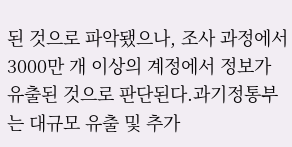된 것으로 파악됐으나, 조사 과정에서 3000만 개 이상의 계정에서 정보가 유출된 것으로 판단된다.과기정통부는 대규모 유출 및 추가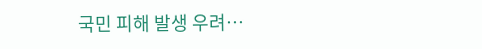국민 피해 발생 우려…